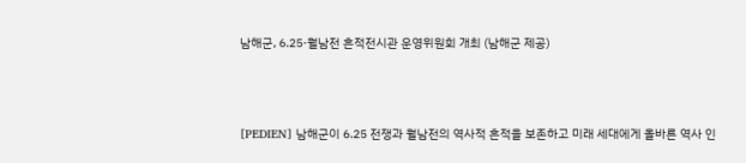남해군, 6.25·월남전 흔적전시관 운영위원회 개최 (남해군 제공)



[PEDIEN] 남해군이 6.25 전쟁과 월남전의 역사적 흔적을 보존하고 미래 세대에게 올바른 역사 인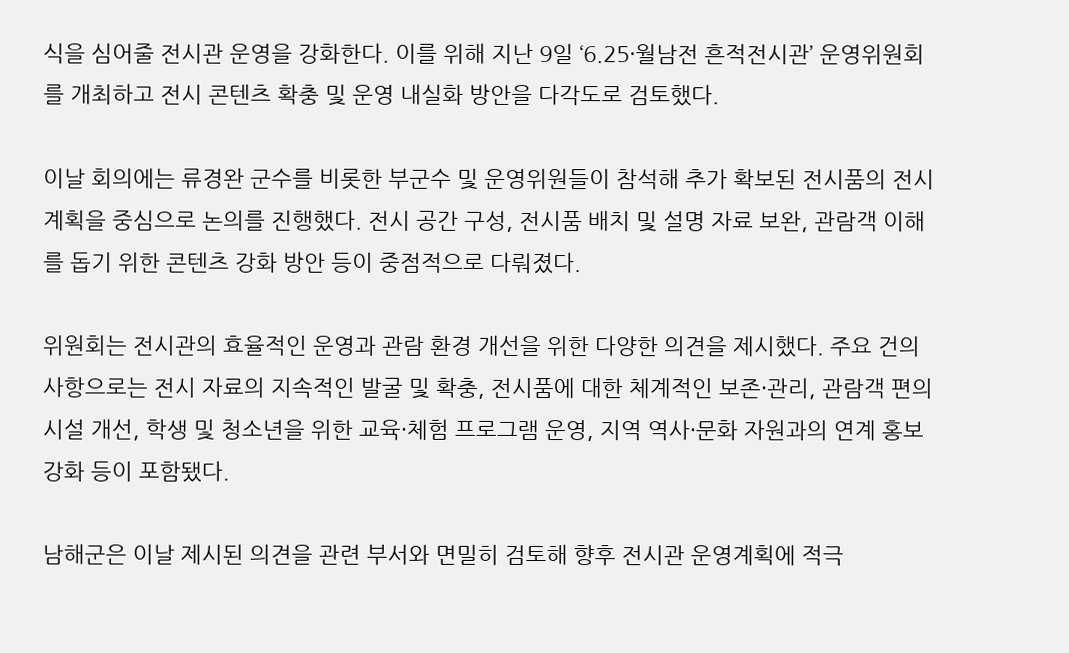식을 심어줄 전시관 운영을 강화한다. 이를 위해 지난 9일 ‘6.25·월남전 흔적전시관’ 운영위원회를 개최하고 전시 콘텐츠 확충 및 운영 내실화 방안을 다각도로 검토했다.

이날 회의에는 류경완 군수를 비롯한 부군수 및 운영위원들이 참석해 추가 확보된 전시품의 전시 계획을 중심으로 논의를 진행했다. 전시 공간 구성, 전시품 배치 및 설명 자료 보완, 관람객 이해를 돕기 위한 콘텐츠 강화 방안 등이 중점적으로 다뤄졌다.

위원회는 전시관의 효율적인 운영과 관람 환경 개선을 위한 다양한 의견을 제시했다. 주요 건의 사항으로는 전시 자료의 지속적인 발굴 및 확충, 전시품에 대한 체계적인 보존·관리, 관람객 편의시설 개선, 학생 및 청소년을 위한 교육·체험 프로그램 운영, 지역 역사·문화 자원과의 연계 홍보 강화 등이 포함됐다.

남해군은 이날 제시된 의견을 관련 부서와 면밀히 검토해 향후 전시관 운영계획에 적극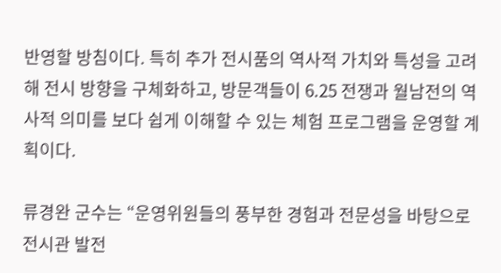반영할 방침이다. 특히 추가 전시품의 역사적 가치와 특성을 고려해 전시 방향을 구체화하고, 방문객들이 6.25 전쟁과 월남전의 역사적 의미를 보다 쉽게 이해할 수 있는 체험 프로그램을 운영할 계획이다.

류경완 군수는 “운영위원들의 풍부한 경험과 전문성을 바탕으로 전시관 발전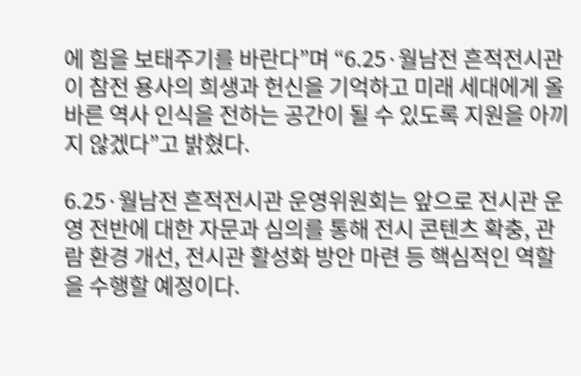에 힘을 보태주기를 바란다”며 “6.25·월남전 흔적전시관이 참전 용사의 희생과 헌신을 기억하고 미래 세대에게 올바른 역사 인식을 전하는 공간이 될 수 있도록 지원을 아끼지 않겠다”고 밝혔다.

6.25·월남전 흔적전시관 운영위원회는 앞으로 전시관 운영 전반에 대한 자문과 심의를 통해 전시 콘텐츠 확충, 관람 환경 개선, 전시관 활성화 방안 마련 등 핵심적인 역할을 수행할 예정이다.